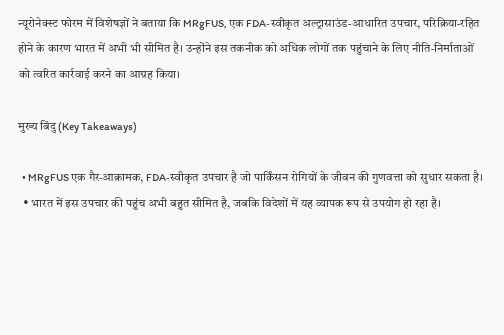न्यूरोनेक्स्ट फोरम में विशेषज्ञों ने बताया कि MRgFUS, एक FDA‑स्वीकृत अल्ट्रासाउंड‑आधारित उपचार, परिक्रिया‑रहित होने के कारण भारत में अभी भी सीमित है। उन्होंने इस तकनीक को अधिक लोगों तक पहुंचाने के लिए नीति‑निर्माताओं को त्वरित कार्रवाई करने का आग्रह किया।

मुख्य बिंदु (Key Takeaways)

  • MRgFUS एक गैर‑आक्रामक, FDA‑स्वीकृत उपचार है जो पार्किंसन रोगियों के जीवन की गुणवत्ता को सुधार सकता है।
  • भारत में इस उपचार की पहुंच अभी बहुत सीमित है, जबकि विदेशों में यह व्यापक रूप से उपयोग हो रहा है।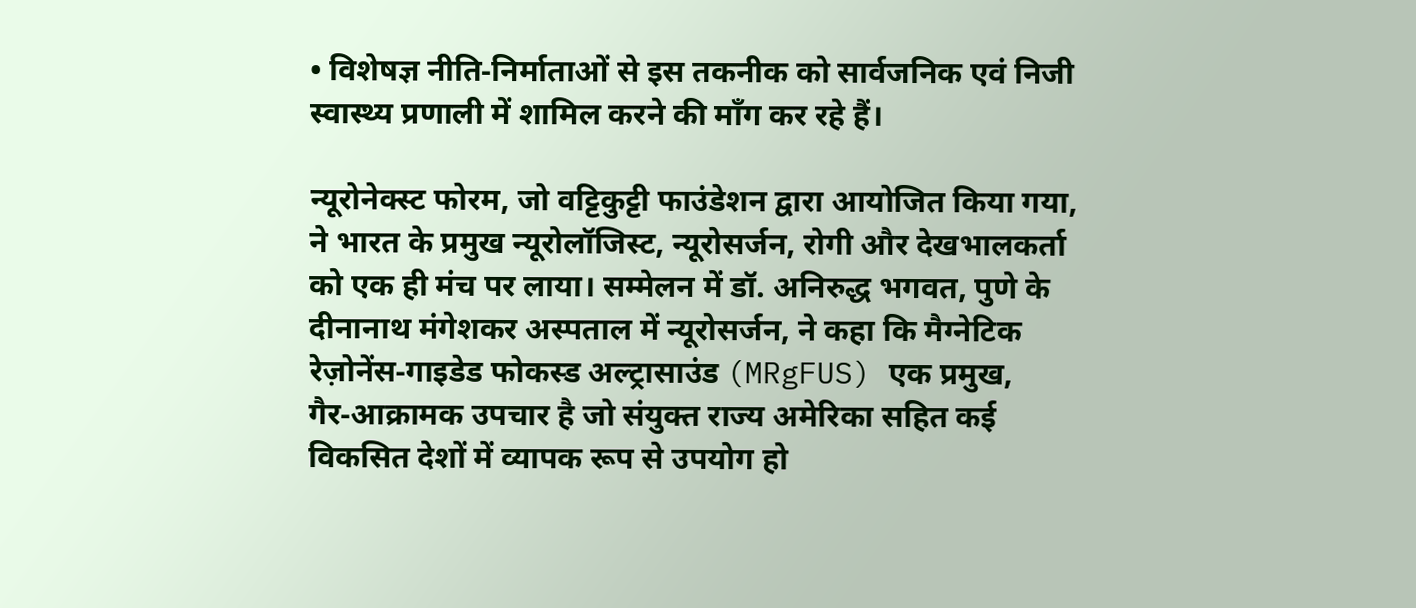• विशेषज्ञ नीति‑निर्माताओं से इस तकनीक को सार्वजनिक एवं निजी स्वास्थ्य प्रणाली में शामिल करने की माँग कर रहे हैं।

न्यूरोनेक्स्ट फोरम, जो वट्टिकुट्टी फाउंडेशन द्वारा आयोजित किया गया, ने भारत के प्रमुख न्यूरोलॉजिस्ट, न्यूरोसर्जन, रोगी और देखभालकर्ता को एक ही मंच पर लाया। सम्मेलन में डॉ. अनिरुद्ध भगवत, पुणे के दीनानाथ मंगेशकर अस्पताल में न्यूरोसर्जन, ने कहा कि मैग्नेटिक रेज़ोनेंस‑गाइडेड फोकस्ड अल्ट्रासाउंड (MRgFUS) एक प्रमुख, गैर‑आक्रामक उपचार है जो संयुक्त राज्य अमेरिका सहित कई विकसित देशों में व्यापक रूप से उपयोग हो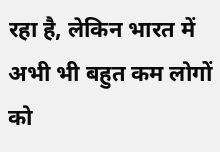रहा है, लेकिन भारत में अभी भी बहुत कम लोगों को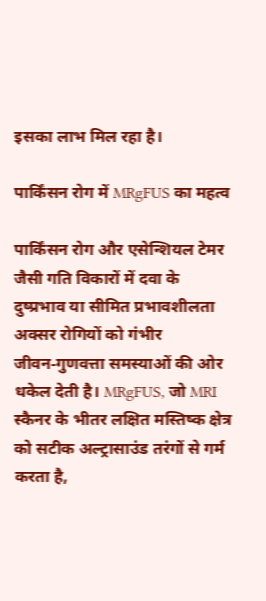इसका लाभ मिल रहा है।

पार्किंसन रोग में MRgFUS का महत्व

पार्किंसन रोग और एसेन्शियल टेमर जैसी गति विकारों में दवा के दुष्प्रभाव या सीमित प्रभावशीलता अक्सर रोगियों को गंभीर जीवन‑गुणवत्ता समस्याओं की ओर धकेल देती है। MRgFUS, जो MRI स्कैनर के भीतर लक्षित मस्तिष्क क्षेत्र को सटीक अल्ट्रासाउंड तरंगों से गर्म करता है,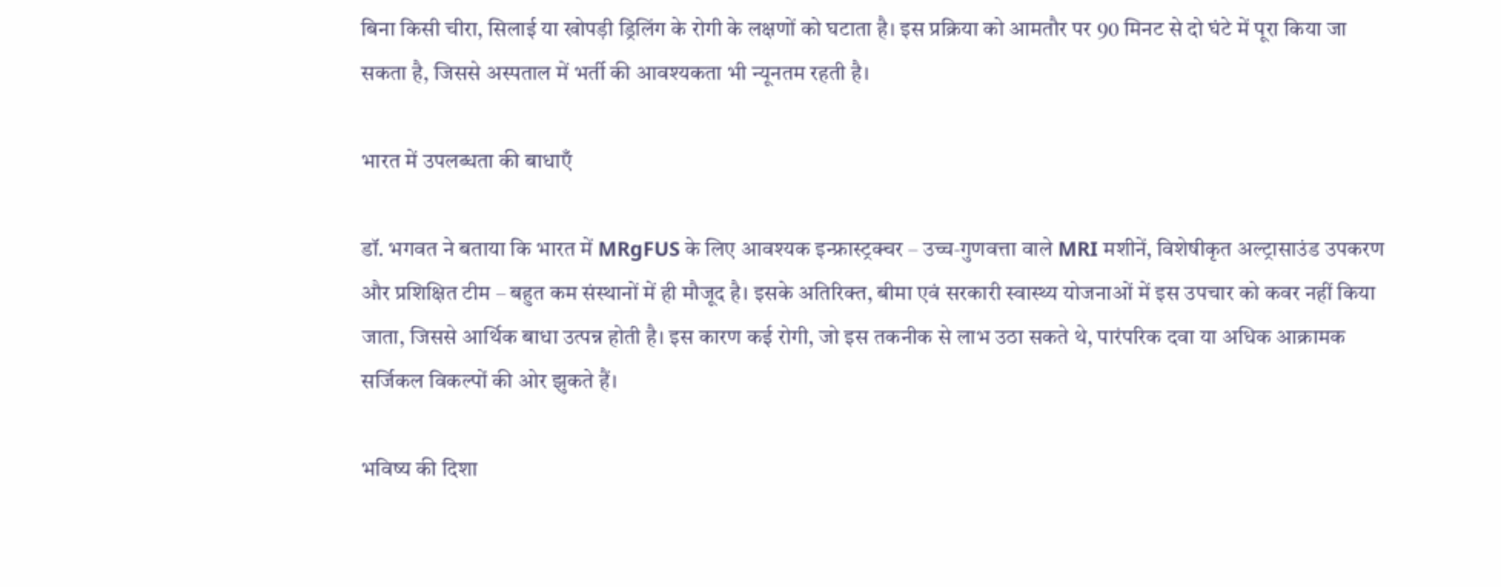बिना किसी चीरा, सिलाई या खोपड़ी ड्रिलिंग के रोगी के लक्षणों को घटाता है। इस प्रक्रिया को आमतौर पर 90 मिनट से दो घंटे में पूरा किया जा सकता है, जिससे अस्पताल में भर्ती की आवश्यकता भी न्यूनतम रहती है।

भारत में उपलब्धता की बाधाएँ

डॉ. भगवत ने बताया कि भारत में MRgFUS के लिए आवश्यक इन्फ्रास्ट्रक्चर – उच्च‑गुणवत्ता वाले MRI मशीनें, विशेषीकृत अल्ट्रासाउंड उपकरण और प्रशिक्षित टीम – बहुत कम संस्थानों में ही मौजूद है। इसके अतिरिक्त, बीमा एवं सरकारी स्वास्थ्य योजनाओं में इस उपचार को कवर नहीं किया जाता, जिससे आर्थिक बाधा उत्पन्न होती है। इस कारण कई रोगी, जो इस तकनीक से लाभ उठा सकते थे, पारंपरिक दवा या अधिक आक्रामक सर्जिकल विकल्पों की ओर झुकते हैं।

भविष्य की दिशा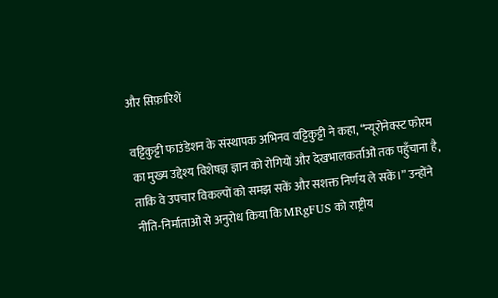और सिफ़ारिशें

वट्टिकुट्टी फाउंडेशन के संस्थापक अभिनव वट्टिकुट्टी ने कहा, “न्यूरोनेक्स्ट फोरम का मुख्य उद्देश्य विशेषज्ञ ज्ञान को रोगियों और देखभालकर्ताओं तक पहुँचाना है, ताकि वे उपचार विकल्पों को समझ सकें और सशक्त निर्णय ले सकें।” उन्होंने नीति‑निर्माताओं से अनुरोध किया कि MRgFUS को राष्ट्रीय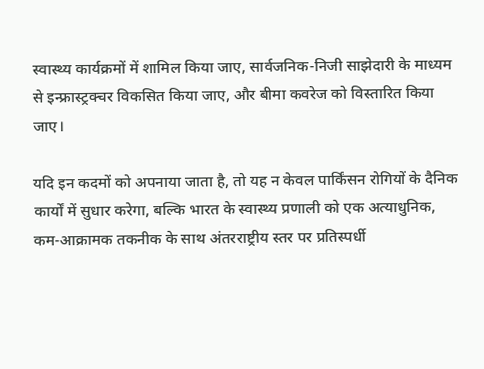स्वास्थ्य कार्यक्रमों में शामिल किया जाए, सार्वजनिक‑निजी साझेदारी के माध्यम से इन्फ्रास्ट्रक्चर विकसित किया जाए, और बीमा कवरेज को विस्तारित किया जाए।

यदि इन कदमों को अपनाया जाता है, तो यह न केवल पार्किंसन रोगियों के दैनिक कार्यों में सुधार करेगा, बल्कि भारत के स्वास्थ्य प्रणाली को एक अत्याधुनिक, कम‑आक्रामक तकनीक के साथ अंतरराष्ट्रीय स्तर पर प्रतिस्पर्धी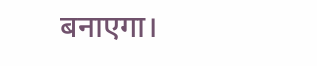बनाएगा।